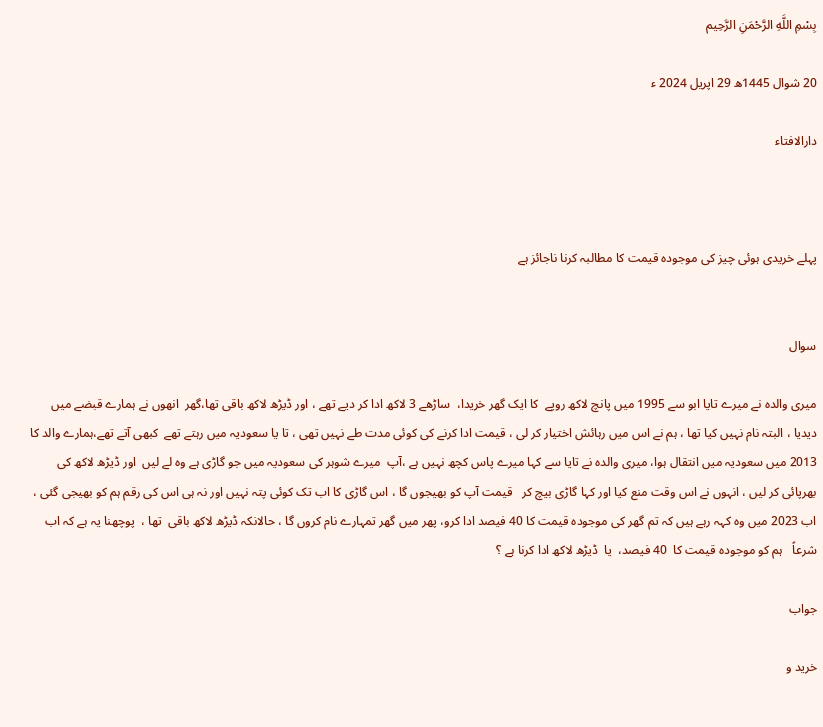بِسْمِ اللَّهِ الرَّحْمَنِ الرَّحِيم

20 شوال 1445ھ 29 اپریل 2024 ء

دارالافتاء



پہلے خریدی ہوئی چیز کی موجودہ قیمت کا مطالبہ کرنا ناجائز ہے


سوال

میری والدہ نے میرے تایا ابو سے 1995 میں پانچ لاکھ روپے  کا ایک گھر خریدا،  ساڑھے 3 لاکھ ادا کر دیے تھے ، اور ڈیڑھ لاکھ باقی تھا،گھر  انھوں نے ہمارے قبضے میں دیدیا ، البتہ نام نہیں کیا تھا ، ہم نے اس میں رہائش اختیار کر لی ، قیمت ادا کرنے کی کوئی مدت طے نہیں تھی ، تا یا سعودیہ میں رہتے تھے  کبھی آتے تھے،ہمارے والد کا 2013 میں سعودیہ میں انتقال ہوا، میری والدہ نے تایا سے کہا میرے پاس کچھ نہیں ہے ،آپ  میرے شوہر کی سعودیہ میں جو گاڑی ہے وہ لے لیں  اور ڈیڑھ لاکھ کی بھرپائی کر لیں ، انہوں نے اس وقت منع کیا اور کہا گاڑی بیچ کر   قیمت آپ کو بھیجوں گا ، اس گاڑی کا اب تک کوئی پتہ نہیں اور نہ ہی اس کی رقم ہم کو بھیجی گئی ، اب 2023 میں وہ کہہ رہے ہیں کہ تم گھر کی موجودہ قیمت کا 40 فیصد ادا کرو، پھر میں گھر تمہارے نام کروں گا ، حالانکہ ڈیڑھ لاکھ باقی  تھا ،  پوچھنا یہ ہے کہ اب  شرعاً   ہم کو موجودہ قیمت کا  40 فیصد،  یا  ڈیڑھ لاکھ ادا کرنا ہے ؟

جواب

خرید و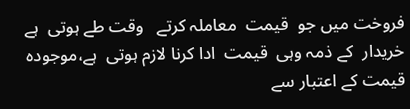فروخت میں جو  قیمت  معاملہ کرتے   وقت طے ہوتی  ہے  خریدار  کے ذمہ وہی  قیمت  ادا کرنا لازم ہوتی  ہے،موجودہ قیمت کے اعتبار سے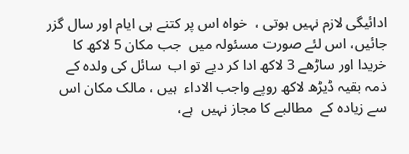ادائیگی لازم نہیں ہوتی ،  خواہ اس پر کتنے ہی ایام اور سال گزر جائیں، اس لئے صورت مسئولہ میں  جب مکان 5 لاکھ کا خریدا اور ساڑھے 3 لاکھ ادا کر دیے تو اب  سائل کی ولدہ کے ذمہ بقیہ ڈیڑھ لاکھ روپے واجب الاداء  ہیں ، مالک مکان اس سے زیادہ کے  مطالبے کا مجاز نہیں  ہے،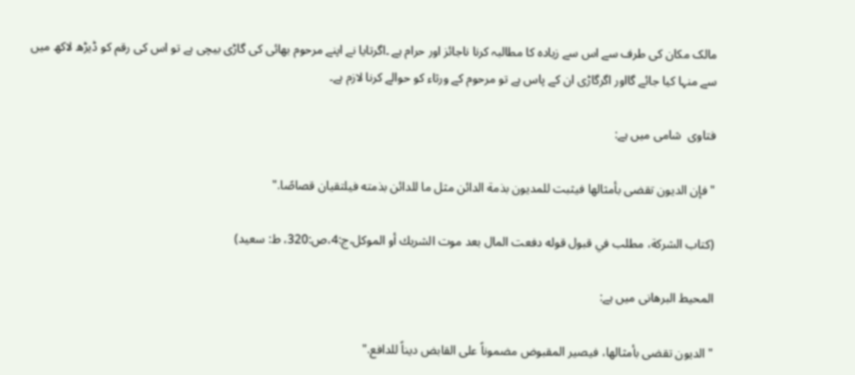مالک مکان کی طرف سے اس سے زیادہ کا مطالبہ کرنا ناجائز اور حرام ہے ۔اگرتایا نے اپنے مرحوم بھائی کی گاڑی بیچی ہے تو اس کی رقم کو ڈیڑھ لاکھ میں سے منہا کیا جائے گااور اگرگاڑی ان کے پاس ہے تو مرحوم کے ورثاء کو حوالے کرنا لازم ہے۔

فتاوی  شامی میں ہے:

"فإن الديون تقضى بأمثالها فيثبت للمديون بذمة الدائن مثل ما للدائن بذمته فيلتقيان قصاصًا."

(كتاب الشركة، مطلب في قبول قوله دفعت المال بعد موت الشريك أو الموكل،ج:4،ص:320، ط: سعید)

المحیط البرھانی میں ہے:

"الديون ‌تقضى بأمثالها، فيصير المقبوض مضموناً على القابض ديناً للدافع."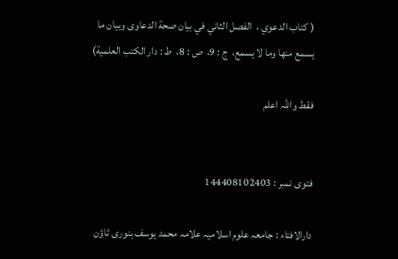( كتاب الدعوي ،  ‌‌الفصل الثاني في بيان صحة الدعاوى وبيان ما يسمع منها وما لا يسمع،  ج : 9،  ص : 8،  ط : دار الكتب العلمية)

فقط واللہ اعلم


فتوی نمبر : 144408102403

دارالافتاء : جامعہ علوم اسلامیہ علامہ محمد یوسف بنوری ٹاؤن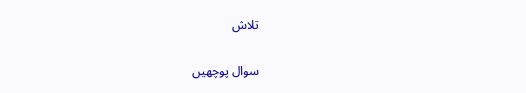تلاش

سوال پوچھیں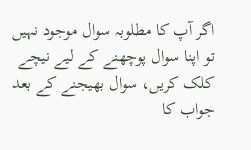اگر آپ کا مطلوبہ سوال موجود نہیں تو اپنا سوال پوچھنے کے لیے نیچے کلک کریں، سوال بھیجنے کے بعد جواب کا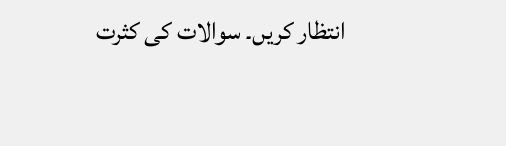انتظار کریں۔ سوالات کی کثرت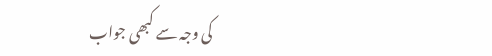کی وجہ سے کبھی جواب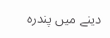دینے میں پندرہ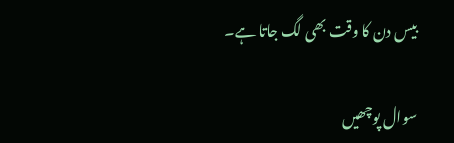بیس دن کا وقت بھی لگ جاتا ہے۔

سوال پوچھیں